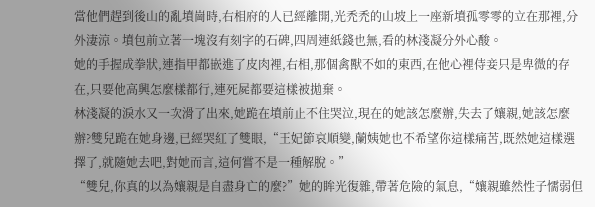當他們趕到後山的亂墳崗時,右相府的人已經離開,光禿禿的山坡上一座新墳孤零零的立在那裡,分外淒涼。墳包前立著一塊沒有刻字的石碑,四周連紙錢也無,看的林淺凝分外心酸。
她的手握成拳狀,連指甲都嵌進了皮肉裡,右相,那個禽獸不如的東西,在他心裡侍妾只是卑微的存在,只要他高興怎麼樣都行,連死屍都要這樣被拋棄。
林淺凝的淚水又一次滑了出來,她跪在墳前止不住哭泣,現在的她該怎麼辦,失去了孃親,她該怎麼辦?雙兒跪在她身邊,已經哭紅了雙眼,“王妃節哀順變,蘭姨她也不希望你這樣痛苦,既然她這樣選擇了,就隨她去吧,對她而言,這何嘗不是一種解脫。”
“雙兒,你真的以為孃親是自盡身亡的麼?”她的眸光復雜,帶著危險的氣息,“孃親雖然性子懦弱但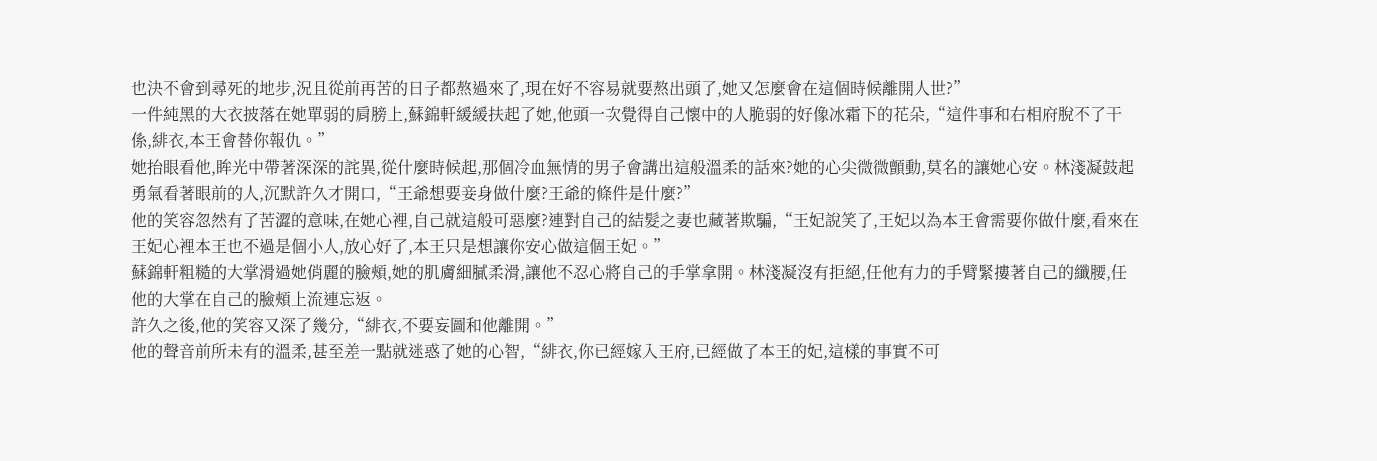也決不會到尋死的地步,況且從前再苦的日子都熬過來了,現在好不容易就要熬出頭了,她又怎麼會在這個時候離開人世?”
一件純黑的大衣披落在她單弱的肩膀上,蘇錦軒緩緩扶起了她,他頭一次覺得自己懷中的人脆弱的好像冰霜下的花朵,“這件事和右相府脫不了干係,緋衣,本王會替你報仇。”
她抬眼看他,眸光中帶著深深的詫異,從什麼時候起,那個冷血無情的男子會講出這般溫柔的話來?她的心尖微微顫動,莫名的讓她心安。林淺凝鼓起勇氣看著眼前的人,沉默許久才開口,“王爺想要妾身做什麼?王爺的條件是什麼?”
他的笑容忽然有了苦澀的意味,在她心裡,自己就這般可惡麼?連對自己的結髮之妻也藏著欺騙,“王妃說笑了,王妃以為本王會需要你做什麼,看來在王妃心裡本王也不過是個小人,放心好了,本王只是想讓你安心做這個王妃。”
蘇錦軒粗糙的大掌滑過她俏麗的臉頰,她的肌膚細膩柔滑,讓他不忍心將自己的手掌拿開。林淺凝沒有拒絕,任他有力的手臂緊摟著自己的纖腰,任他的大掌在自己的臉頰上流連忘返。
許久之後,他的笑容又深了幾分,“緋衣,不要妄圖和他離開。”
他的聲音前所未有的溫柔,甚至差一點就迷惑了她的心智,“緋衣,你已經嫁入王府,已經做了本王的妃,這樣的事實不可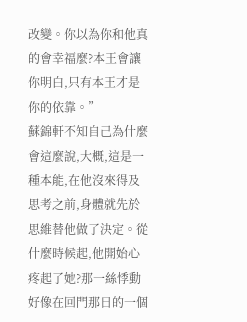改變。你以為你和他真的會幸福麼?本王會讓你明白,只有本王才是你的依靠。”
蘇錦軒不知自己為什麼會這麼說,大概,這是一種本能,在他沒來得及思考之前,身體就先於思維替他做了決定。從什麼時候起,他開始心疼起了她?那一絲悸動好像在回門那日的一個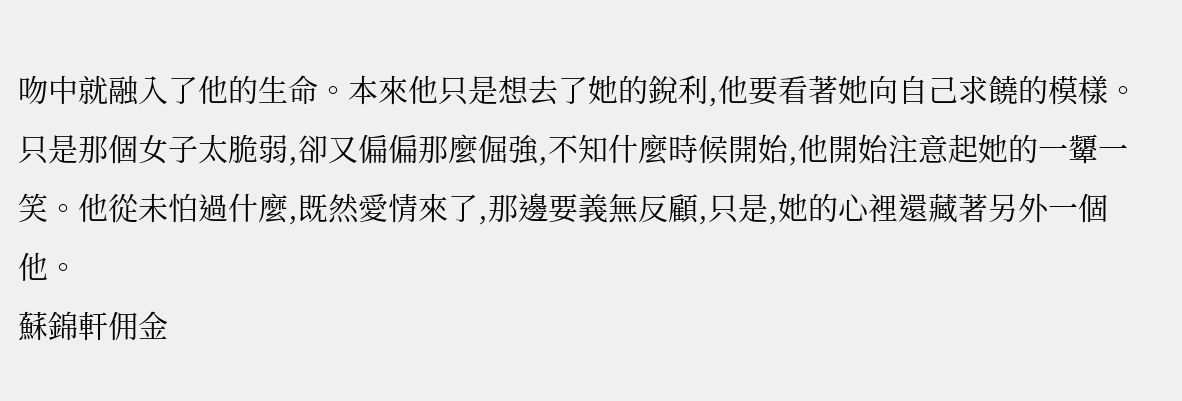吻中就融入了他的生命。本來他只是想去了她的銳利,他要看著她向自己求饒的模樣。
只是那個女子太脆弱,卻又偏偏那麼倔強,不知什麼時候開始,他開始注意起她的一顰一笑。他從未怕過什麼,既然愛情來了,那邊要義無反顧,只是,她的心裡還藏著另外一個他。
蘇錦軒佣金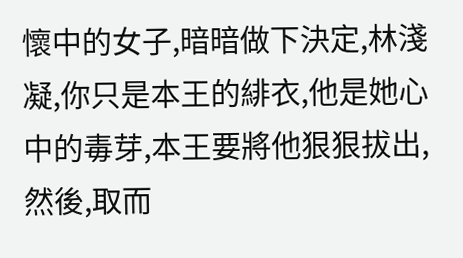懷中的女子,暗暗做下決定,林淺凝,你只是本王的緋衣,他是她心中的毒芽,本王要將他狠狠拔出,然後,取而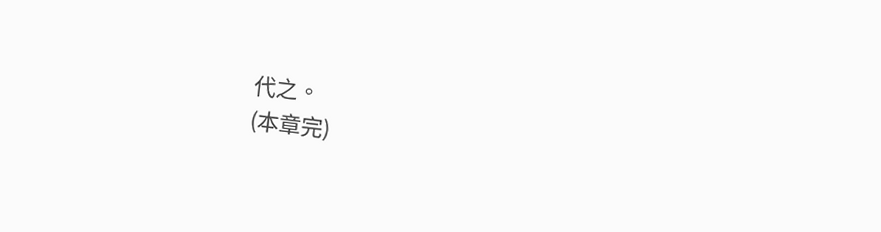代之。
(本章完)